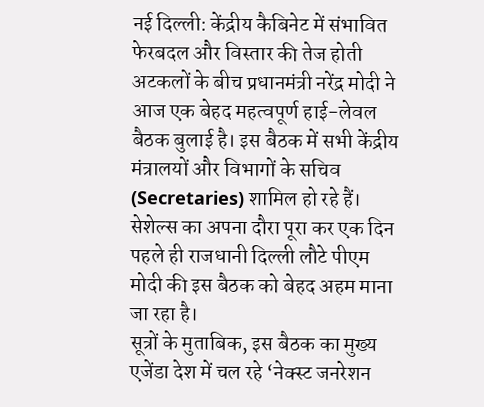नई दिल्ली: केंद्रीय कैबिनेट में संभावित फेरबदल और विस्तार की तेज होती अटकलों के बीच प्रधानमंत्री नरेंद्र मोदी ने आज एक बेहद महत्वपूर्ण हाई-लेवल बैठक बुलाई है। इस बैठक में सभी केंद्रीय मंत्रालयों और विभागों के सचिव (Secretaries) शामिल हो रहे हैं। सेशेल्स का अपना दौरा पूरा कर एक दिन पहले ही राजधानी दिल्ली लौटे पीएम मोदी की इस बैठक को बेहद अहम माना जा रहा है।
सूत्रों के मुताबिक, इस बैठक का मुख्य एजेंडा देश में चल रहे ‘नेक्स्ट जनरेशन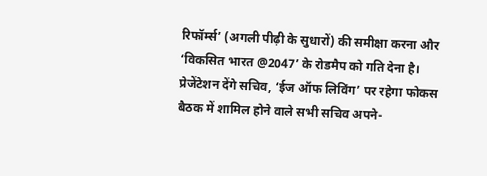रिफॉर्म्स’ (अगली पीढ़ी के सुधारों) की समीक्षा करना और ‘विकसित भारत @2047’ के रोडमैप को गति देना है।
प्रेजेंटेशन देंगे सचिव, ‘ईज ऑफ लिविंग’ पर रहेगा फोकस
बैठक में शामिल होने वाले सभी सचिव अपने-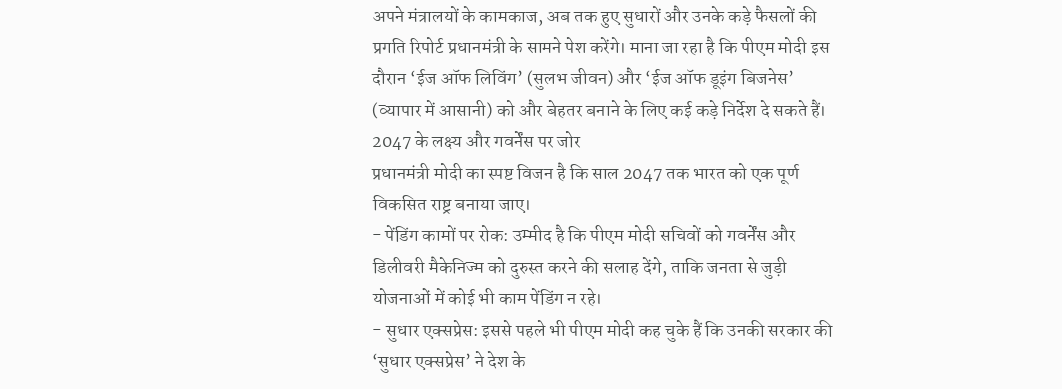अपने मंत्रालयों के कामकाज, अब तक हुए सुधारों और उनके कड़े फैसलों की प्रगति रिपोर्ट प्रधानमंत्री के सामने पेश करेंगे। माना जा रहा है कि पीएम मोदी इस दौरान ‘ईज ऑफ लिविंग’ (सुलभ जीवन) और ‘ईज ऑफ डूइंग बिजनेस’ (व्यापार में आसानी) को और बेहतर बनाने के लिए कई कड़े निर्देश दे सकते हैं।
2047 के लक्ष्य और गवर्नेंस पर जोर
प्रधानमंत्री मोदी का स्पष्ट विजन है कि साल 2047 तक भारत को एक पूर्ण विकसित राष्ट्र बनाया जाए।
- पेंडिंग कामों पर रोक: उम्मीद है कि पीएम मोदी सचिवों को गवर्नेंस और डिलीवरी मैकेनिज्म को दुरुस्त करने की सलाह देंगे, ताकि जनता से जुड़ी योजनाओं में कोई भी काम पेंडिंग न रहे।
- सुधार एक्सप्रेस: इससे पहले भी पीएम मोदी कह चुके हैं कि उनकी सरकार की ‘सुधार एक्सप्रेस’ ने देश के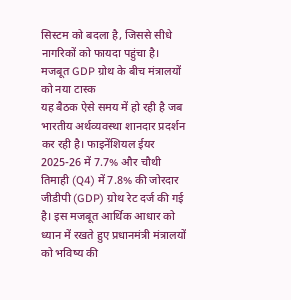सिस्टम को बदला है, जिससे सीधे नागरिकों को फायदा पहुंचा है।
मजबूत GDP ग्रोथ के बीच मंत्रालयों को नया टास्क
यह बैठक ऐसे समय में हो रही है जब भारतीय अर्थव्यवस्था शानदार प्रदर्शन कर रही है। फाइनेंशियल ईयर 2025-26 में 7.7% और चौथी तिमाही (Q4) में 7.8% की जोरदार जीडीपी (GDP) ग्रोथ रेट दर्ज की गई है। इस मजबूत आर्थिक आधार को ध्यान में रखते हुए प्रधानमंत्री मंत्रालयों को भविष्य की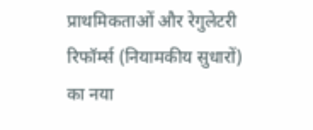प्राथमिकताओं और रेगुलेटरी रिफॉर्म्स (नियामकीय सुधारों) का नया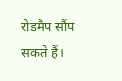रोडमैप सौंप सकते हैं।